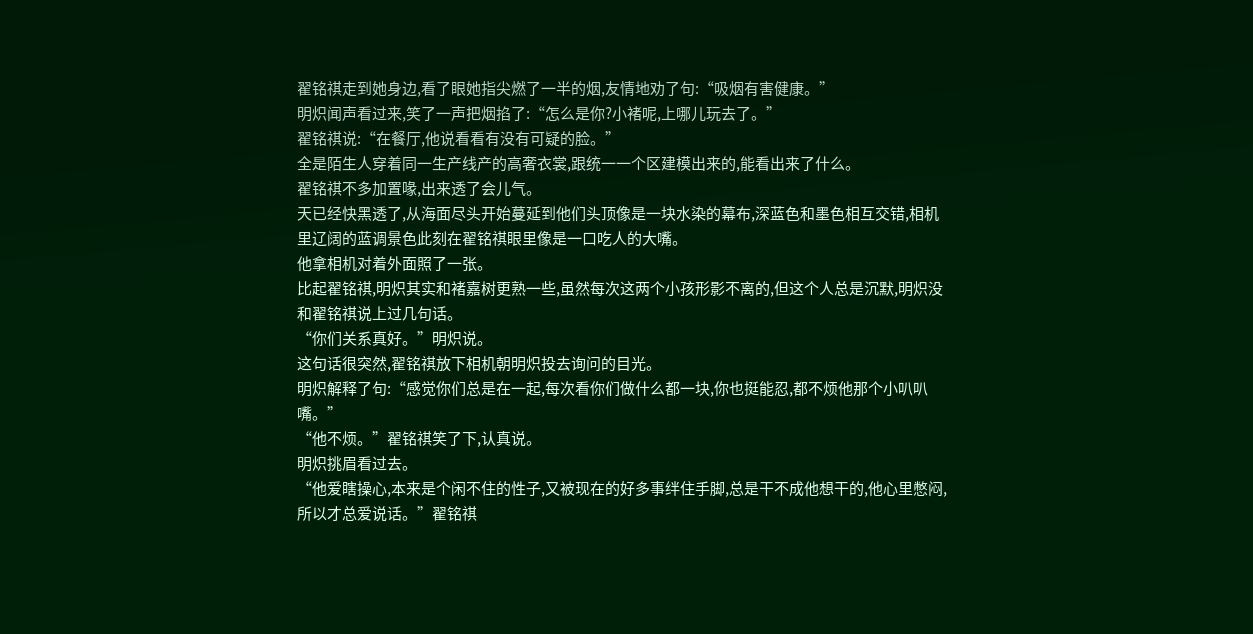翟铭祺走到她身边,看了眼她指尖燃了一半的烟,友情地劝了句:“吸烟有害健康。”
明炽闻声看过来,笑了一声把烟掐了:“怎么是你?小褚呢,上哪儿玩去了。”
翟铭祺说:“在餐厅,他说看看有没有可疑的脸。”
全是陌生人穿着同一生产线产的高奢衣裳,跟统一一个区建模出来的,能看出来了什么。
翟铭祺不多加置喙,出来透了会儿气。
天已经快黑透了,从海面尽头开始蔓延到他们头顶像是一块水染的幕布,深蓝色和墨色相互交错,相机里辽阔的蓝调景色此刻在翟铭祺眼里像是一口吃人的大嘴。
他拿相机对着外面照了一张。
比起翟铭祺,明炽其实和褚嘉树更熟一些,虽然每次这两个小孩形影不离的,但这个人总是沉默,明炽没和翟铭祺说上过几句话。
“你们关系真好。”明炽说。
这句话很突然,翟铭祺放下相机朝明炽投去询问的目光。
明炽解释了句:“感觉你们总是在一起,每次看你们做什么都一块,你也挺能忍,都不烦他那个小叭叭嘴。”
“他不烦。”翟铭祺笑了下,认真说。
明炽挑眉看过去。
“他爱瞎操心,本来是个闲不住的性子,又被现在的好多事绊住手脚,总是干不成他想干的,他心里憋闷,所以才总爱说话。”翟铭祺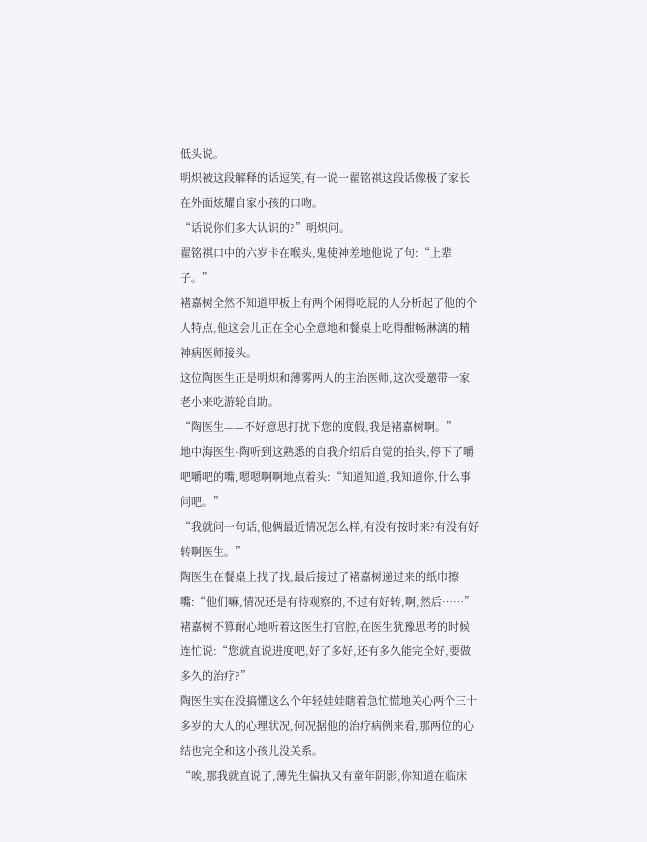低头说。
明炽被这段解释的话逗笑,有一说一翟铭祺这段话像极了家长在外面炫耀自家小孩的口吻。
“话说你们多大认识的?”明炽问。
翟铭祺口中的六岁卡在喉头,鬼使神差地他说了句:“上辈子。”
褚嘉树全然不知道甲板上有两个闲得吃屁的人分析起了他的个人特点,他这会儿正在全心全意地和餐桌上吃得酣畅淋漓的精神病医师接头。
这位陶医生正是明炽和薄雾两人的主治医师,这次受邀带一家老小来吃游轮自助。
“陶医生——不好意思打扰下您的度假,我是褚嘉树啊。”
地中海医生·陶听到这熟悉的自我介绍后自觉的抬头,停下了嚼吧嚼吧的嘴,嗯嗯啊啊地点着头:“知道知道,我知道你,什么事问吧。”
“我就问一句话,他俩最近情况怎么样,有没有按时来?有没有好转啊医生。”
陶医生在餐桌上找了找,最后接过了褚嘉树递过来的纸巾擦嘴:“他们嘛,情况还是有待观察的,不过有好转,啊,然后……”
褚嘉树不算耐心地听着这医生打官腔,在医生犹豫思考的时候连忙说:“您就直说进度吧,好了多好,还有多久能完全好,要做多久的治疗?”
陶医生实在没搞懂这么个年轻娃娃瞎着急忙慌地关心两个三十多岁的大人的心理状况,何况据他的治疗病例来看,那两位的心结也完全和这小孩儿没关系。
“唉,那我就直说了,薄先生偏执又有童年阴影,你知道在临床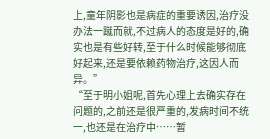上,童年阴影也是病症的重要诱因,治疗没办法一蹴而就,不过病人的态度是好的,确实也是有些好转,至于什么时候能够彻底好起来,还是要依赖药物治疗,这因人而异。”
“至于明小姐呢,首先心理上去确实存在问题的,之前还是很严重的,发病时间不统一,也还是在治疗中……暂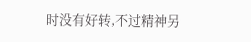时没有好转,不过精神另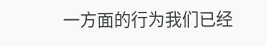一方面的行为我们已经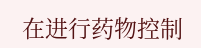在进行药物控制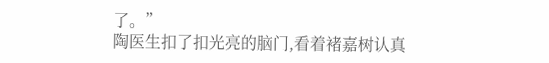了。”
陶医生扣了扣光亮的脑门,看着褚嘉树认真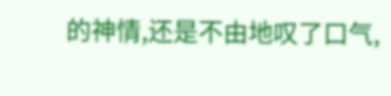的神情,还是不由地叹了口气,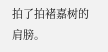拍了拍褚嘉树的肩膀。